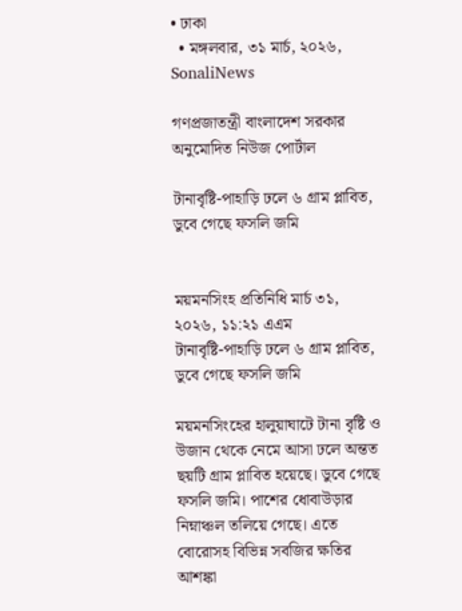• ঢাকা
  • মঙ্গলবার, ৩১ মার্চ, ২০২৬,
SonaliNews

গণপ্রজাতন্ত্রী বাংলাদেশ সরকার অনুমোদিত নিউজ পোর্টাল

টানাবৃষ্টি-পাহাড়ি ঢলে ৬ গ্রাম প্লাবিত, ডুবে গেছে ফসলি জমি


ময়মনসিংহ প্রতিনিধি মার্চ ৩১, ২০২৬, ১১:২১ এএম
টানাবৃষ্টি-পাহাড়ি ঢলে ৬ গ্রাম প্লাবিত, ডুবে গেছে ফসলি জমি

ময়মনসিংহের হালুয়াঘাটে টানা বৃষ্টি ও উজান থেকে নেমে আসা ঢলে অন্তত ছয়টি গ্রাম প্লাবিত হয়েছে। ডুবে গেছে ফসলি জমি। পাশের ধোবাউড়ার নিম্নাঞ্চল তলিয়ে গেছে। এতে বোরোসহ বিভিন্ন সবজির ক্ষতির আশঙ্কা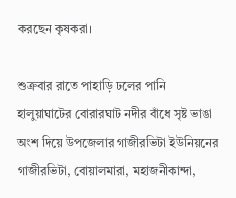করছেন কৃষকরা।

শুক্রবার রাতে পাহাড়ি ঢলের পানি হালুয়াঘাটের বোরারঘাট নদীর বাঁধে সৃষ্ট ভাঙা অংশ দিয়ে উপজেলার গাজীরভিটা ইউনিয়নের গাজীরভিটা, বোয়ালমারা, মহাজনীকান্দা,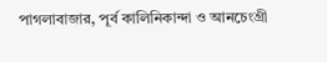পাগলাবাজার, পূর্ব কালিনিকান্দা ও আনচেংগ্রী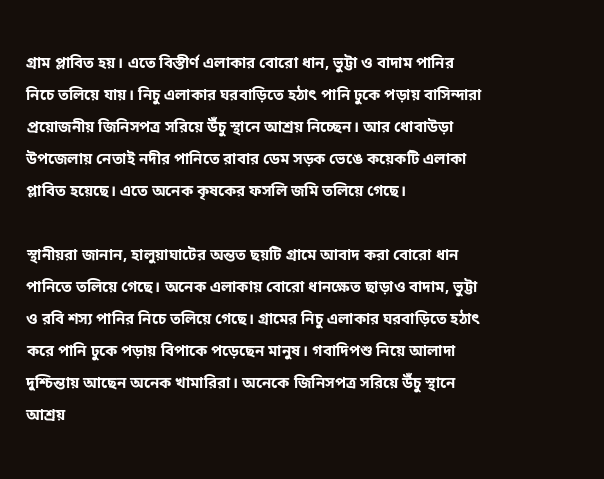গ্রাম প্লাবিত হয়। এতে বিস্তীর্ণ এলাকার বোরো ধান, ভুট্টা ও বাদাম পানির নিচে তলিয়ে যায়। নিচু এলাকার ঘরবাড়িতে হঠাৎ পানি ঢুকে পড়ায় বাসিন্দারা প্রয়োজনীয় জিনিসপত্র সরিয়ে উঁচু স্থানে আশ্রয় নিচ্ছেন। আর ধোবাউড়া উপজেলায় নেতাই নদীর পানিতে রাবার ডেম সড়ক ভেঙে কয়েকটি এলাকা প্লাবিত হয়েছে। এতে অনেক কৃষকের ফসলি জমি তলিয়ে গেছে।

স্থানীয়রা জানান, হালুয়াঘাটের অন্তত ছয়টি গ্রামে আবাদ করা বোরো ধান পানিতে তলিয়ে গেছে। অনেক এলাকায় বোরো ধানক্ষেত ছাড়াও বাদাম, ভুট্টা ও রবি শস্য পানির নিচে তলিয়ে গেছে। গ্রামের নিচু এলাকার ঘরবাড়িতে হঠাৎ করে পানি ঢুকে পড়ায় বিপাকে পড়েছেন মানুষ। গবাদিপশু নিয়ে আলাদা দুশ্চিন্তায় আছেন অনেক খামারিরা। অনেকে জিনিসপত্র সরিয়ে উঁচু স্থানে আশ্রয়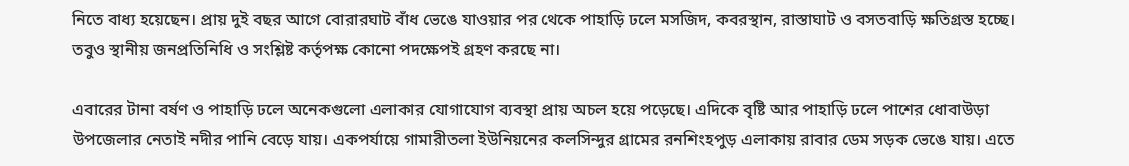নিতে বাধ্য হয়েছেন। প্রায় দুই বছর আগে বোরারঘাট বাঁধ ভেঙে যাওয়ার পর থেকে পাহাড়ি ঢলে মসজিদ, কবরস্থান, রাস্তাঘাট ও বসতবাড়ি ক্ষতিগ্রস্ত হচ্ছে। তবুও স্থানীয় জনপ্রতিনিধি ও সংশ্লিষ্ট কর্তৃপক্ষ কোনো পদক্ষেপই গ্রহণ করছে না।

এবারের টানা বর্ষণ ও পাহাড়ি ঢলে অনেকগুলো এলাকার যোগাযোগ ব্যবস্থা প্রায় অচল হয়ে পড়েছে। এদিকে বৃষ্টি আর পাহাড়ি ঢলে পাশের ধোবাউড়া উপজেলার নেতাই নদীর পানি বেড়ে যায়। একপর্যায়ে গামারীতলা ইউনিয়নের কলসিন্দুর গ্রামের রনশিংহপুড় এলাকায় রাবার ডেম সড়ক ভেঙে যায়। এতে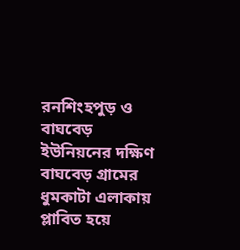রনশিংহপুড় ও বাঘবেড় ইউনিয়নের দক্ষিণ বাঘবেড় গ্রামের ধুমকাটা এলাকায় প্লাবিত হয়ে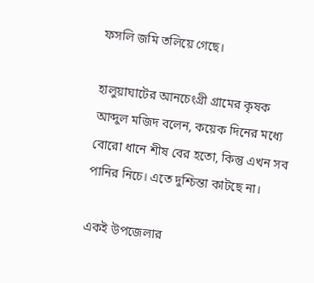ফসলি জমি তলিয়ে গেছে।

হালুয়াঘাটের আনচেংগ্রী গ্রামের কৃষক আব্দুল মজিদ বলেন, কয়েক দিনের মধ্যে বোরো ধানে শীষ বের হতো, কিন্তু এখন সব পানির নিচে। এতে দুশ্চিন্তা কাটছে না।

একই উপজেলার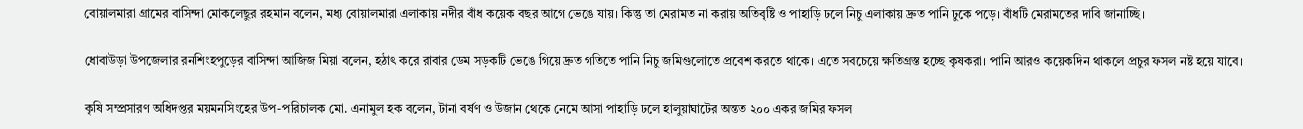বোয়ালমারা গ্রামের বাসিন্দা মোকলেছুর রহমান বলেন, মধ্য বোয়ালমারা এলাকায় নদীর বাঁধ কয়েক বছর আগে ভেঙে যায়। কিন্তু তা মেরামত না করায় অতিবৃষ্টি ও পাহাড়ি ঢলে নিচু এলাকায় দ্রুত পানি ঢুকে পড়ে। বাঁধটি মেরামতের দাবি জানাচ্ছি।

ধোবাউড়া উপজেলার রনশিংহপুড়ের বাসিন্দা আজিজ মিয়া বলেন, হঠাৎ করে রাবার ডেম সড়কটি ভেঙে গিয়ে দ্রুত গতিতে পানি নিচু জমিগুলোতে প্রবেশ করতে থাকে। এতে সবচেয়ে ক্ষতিগ্রস্ত হচ্ছে কৃষকরা। পানি আরও কয়েকদিন থাকলে প্রচুর ফসল নষ্ট হয়ে যাবে।

কৃষি সম্প্রসারণ অধিদপ্তর ময়মনসিংহের উপ-পরিচালক মো. এনামুল হক বলেন, টানা বর্ষণ ও উজান থেকে নেমে আসা পাহাড়ি ঢলে হালুয়াঘাটের অন্তত ২০০ একর জমির ফসল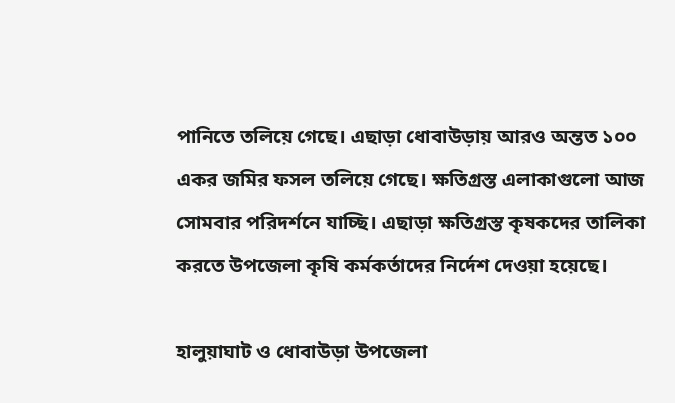পানিতে তলিয়ে গেছে। এছাড়া ধোবাউড়ায় আরও অন্তত ১০০ একর জমির ফসল তলিয়ে গেছে। ক্ষতিগ্রস্ত এলাকাগুলো আজ সোমবার পরিদর্শনে যাচ্ছি। এছাড়া ক্ষতিগ্রস্ত কৃষকদের তালিকা করতে উপজেলা কৃষি কর্মকর্তাদের নির্দেশ দেওয়া হয়েছে।

হালুয়াঘাট ও ধোবাউড়া উপজেলা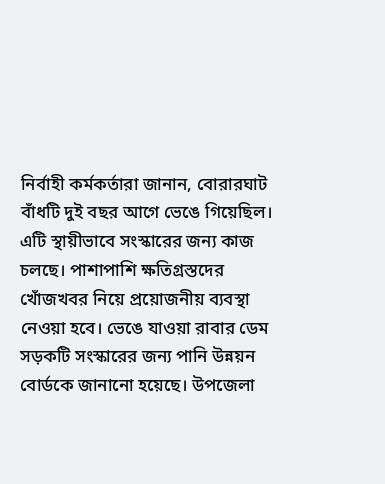নির্বাহী কর্মকর্তারা জানান, বোরারঘাট বাঁধটি দুই বছর আগে ভেঙে গিয়েছিল। এটি স্থায়ীভাবে সংস্কারের জন্য কাজ চলছে। পাশাপাশি ক্ষতিগ্রস্তদের খোঁজখবর নিয়ে প্রয়োজনীয় ব্যবস্থা নেওয়া হবে। ভেঙে যাওয়া রাবার ডেম সড়কটি সংস্কারের জন্য পানি উন্নয়ন বোর্ডকে জানানো হয়েছে। উপজেলা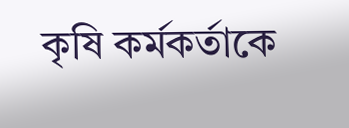কৃষি কর্মকর্তাকে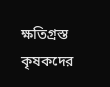ক্ষতিগ্রস্ত কৃষকদের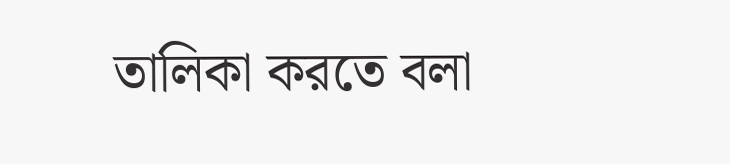তালিকা করতে বলা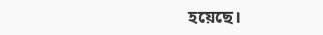হয়েছে।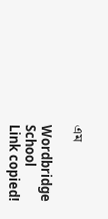এম

Wordbridge School
Link copied!